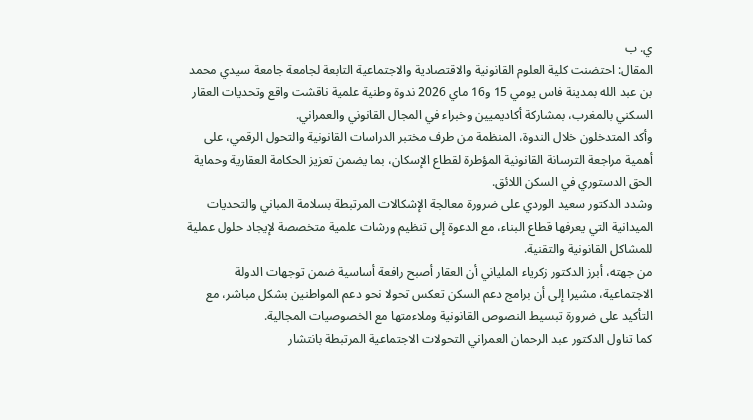ي. ب
المقال: احتضنت كلية العلوم القانونية والاقتصادية والاجتماعية التابعة لجامعة جامعة سيدي محمد بن عبد الله بمدينة فاس يومي 15 و16 ماي 2026 ندوة وطنية علمية ناقشت واقع وتحديات العقار السكني بالمغرب، بمشاركة أكاديميين وخبراء في المجال القانوني والعمراني.
وأكد المتدخلون خلال الندوة، المنظمة من طرف مختبر الدراسات القانونية والتحول الرقمي، على أهمية مراجعة الترسانة القانونية المؤطرة لقطاع الإسكان، بما يضمن تعزيز الحكامة العقارية وحماية الحق الدستوري في السكن اللائق.
وشدد الدكتور سعيد الوردي على ضرورة معالجة الإشكالات المرتبطة بسلامة المباني والتحديات الميدانية التي يعرفها قطاع البناء، مع الدعوة إلى تنظيم ورشات علمية متخصصة لإيجاد حلول عملية للمشاكل القانونية والتقنية.
من جهته، أبرز الدكتور زكرياء الملياني أن العقار أصبح رافعة أساسية ضمن توجهات الدولة الاجتماعية، مشيرا إلى أن برامج دعم السكن تعكس تحولا نحو دعم المواطنين بشكل مباشر، مع التأكيد على ضرورة تبسيط النصوص القانونية وملاءمتها مع الخصوصيات المجالية.
كما تناول الدكتور عبد الرحمان العمراني التحولات الاجتماعية المرتبطة بانتشار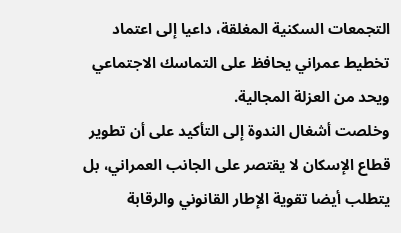التجمعات السكنية المغلقة، داعيا إلى اعتماد تخطيط عمراني يحافظ على التماسك الاجتماعي ويحد من العزلة المجالية.
وخلصت أشغال الندوة إلى التأكيد على أن تطوير قطاع الإسكان لا يقتصر على الجانب العمراني، بل يتطلب أيضا تقوية الإطار القانوني والرقابة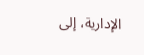الإدارية، إلى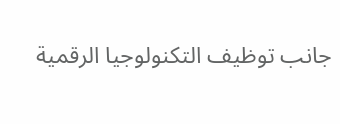جانب توظيف التكنولوجيا الرقمية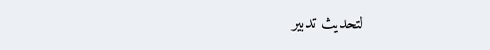لتحديث تدبير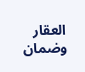العقار وضمان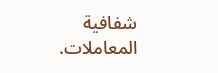شفافية المعاملات.